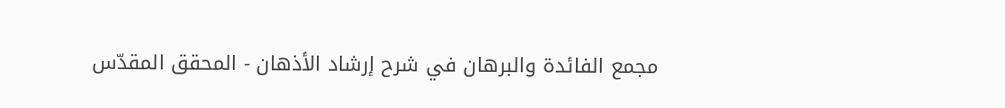مجمع الفائدة والبرهان في شرح إرشاد الأذهان - المحقق المقدّس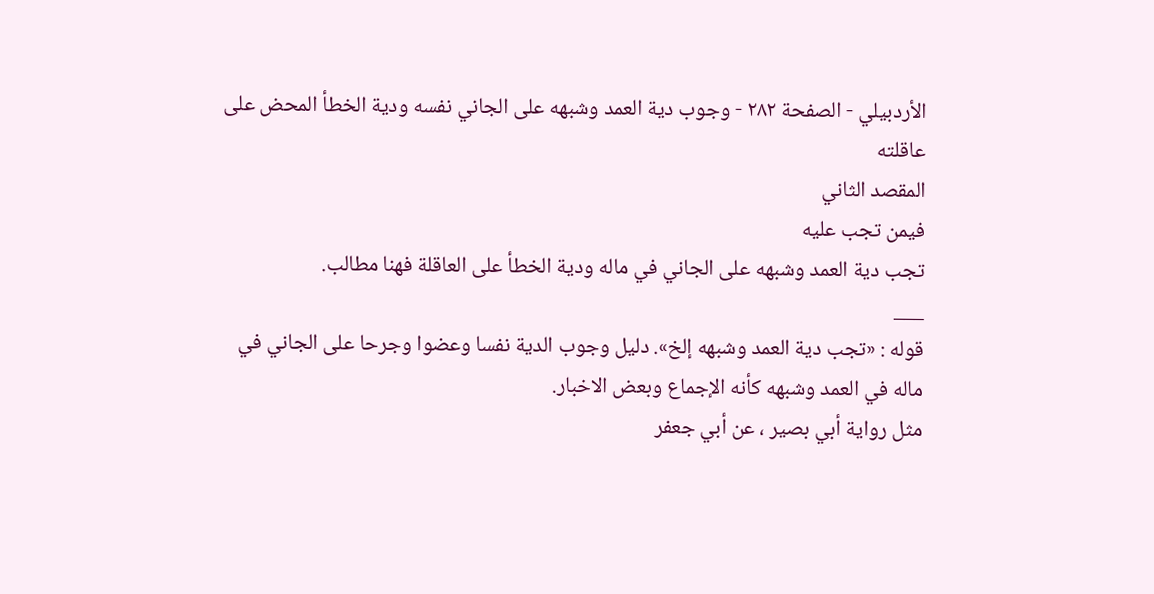الأردبيلي - الصفحة ٢٨٢ - وجوب دية العمد وشبهه على الجاني نفسه ودية الخطأ المحض على عاقلته
المقصد الثاني
فيمن تجب عليه
تجب دية العمد وشبهه على الجاني في ماله ودية الخطأ على العاقلة فهنا مطالب.
___
قوله : «تجب دية العمد وشبهه إلخ». دليل وجوب الدية نفسا وعضوا وجرحا على الجاني في ماله في العمد وشبهه كأنه الإجماع وبعض الاخبار.
مثل رواية أبي بصير ، عن أبي جعفر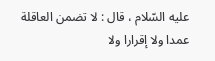عليه السّلام ، قال : لا تضمن العاقلة عمدا ولا إقرارا ولا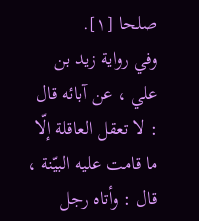صلحا [١].
وفي رواية زيد بن علي ، عن آبائه قال : لا تعقل العاقلة إلّا ما قامت عليه البيّنة ، قال : وأتاه رجل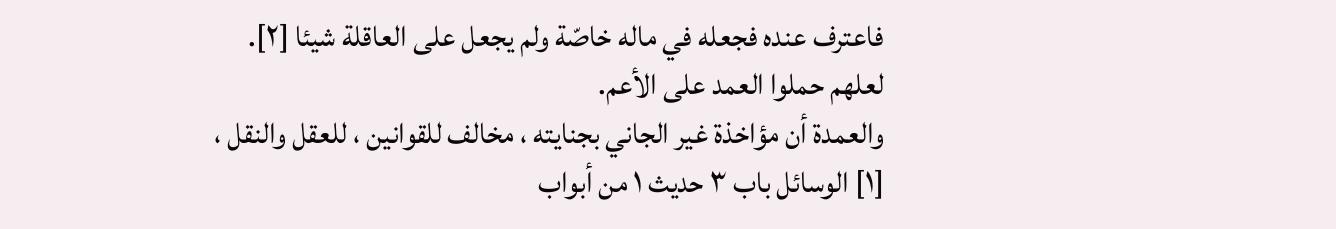فاعترف عنده فجعله في ماله خاصّة ولم يجعل على العاقلة شيئا [٢].
لعلهم حملوا العمد على الأعم.
والعمدة أن مؤاخذة غير الجاني بجنايته ، مخالف للقوانين ، للعقل والنقل ،
[١] الوسائل باب ٣ حديث ١ من أبواب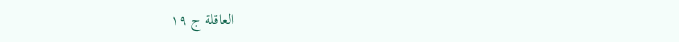العاقلة ج ١٩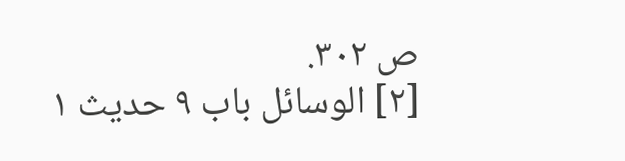ص ٣٠٢.
[٢] الوسائل باب ٩ حديث ١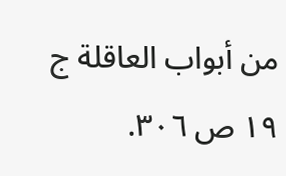من أبواب العاقلة ج ١٩ ص ٣٠٦.